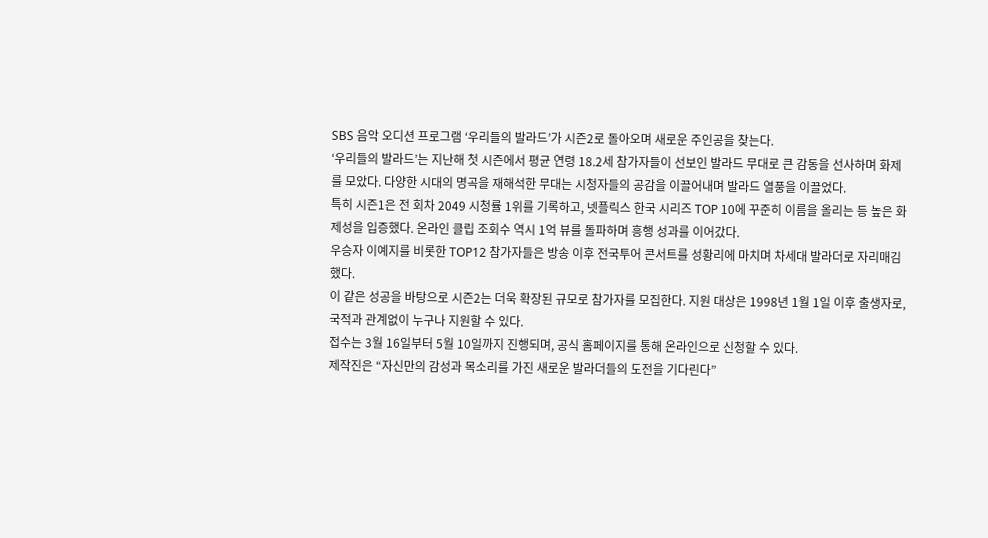SBS 음악 오디션 프로그램 ‘우리들의 발라드’가 시즌2로 돌아오며 새로운 주인공을 찾는다.
‘우리들의 발라드’는 지난해 첫 시즌에서 평균 연령 18.2세 참가자들이 선보인 발라드 무대로 큰 감동을 선사하며 화제를 모았다. 다양한 시대의 명곡을 재해석한 무대는 시청자들의 공감을 이끌어내며 발라드 열풍을 이끌었다.
특히 시즌1은 전 회차 2049 시청률 1위를 기록하고, 넷플릭스 한국 시리즈 TOP 10에 꾸준히 이름을 올리는 등 높은 화제성을 입증했다. 온라인 클립 조회수 역시 1억 뷰를 돌파하며 흥행 성과를 이어갔다.
우승자 이예지를 비롯한 TOP12 참가자들은 방송 이후 전국투어 콘서트를 성황리에 마치며 차세대 발라더로 자리매김했다.
이 같은 성공을 바탕으로 시즌2는 더욱 확장된 규모로 참가자를 모집한다. 지원 대상은 1998년 1월 1일 이후 출생자로, 국적과 관계없이 누구나 지원할 수 있다.
접수는 3월 16일부터 5월 10일까지 진행되며, 공식 홈페이지를 통해 온라인으로 신청할 수 있다.
제작진은 “자신만의 감성과 목소리를 가진 새로운 발라더들의 도전을 기다린다”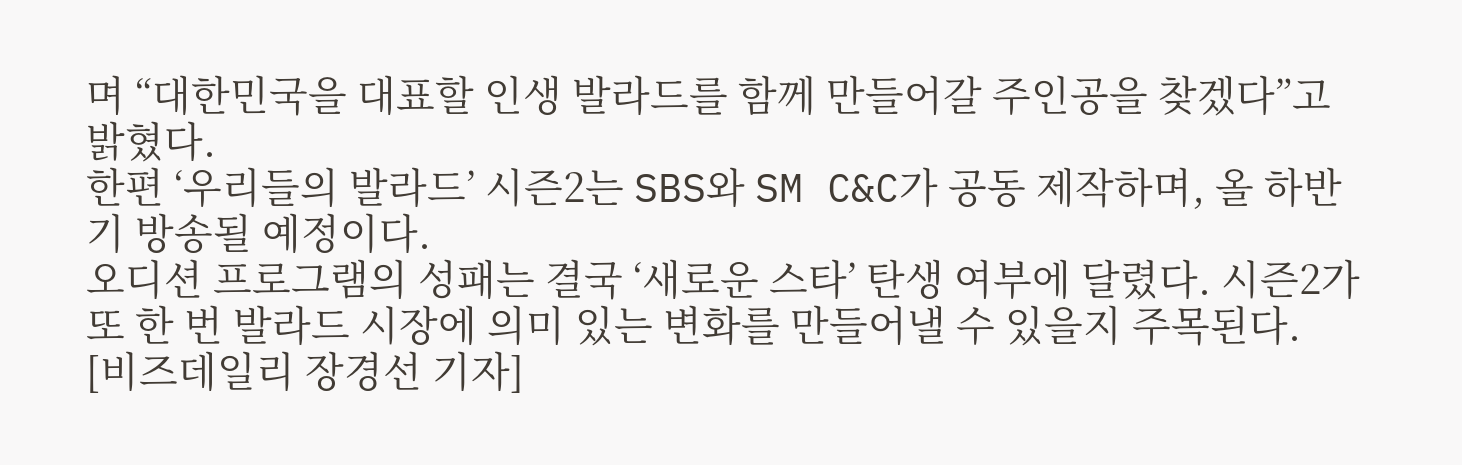며 “대한민국을 대표할 인생 발라드를 함께 만들어갈 주인공을 찾겠다”고 밝혔다.
한편 ‘우리들의 발라드’ 시즌2는 SBS와 SM C&C가 공동 제작하며, 올 하반기 방송될 예정이다.
오디션 프로그램의 성패는 결국 ‘새로운 스타’ 탄생 여부에 달렸다. 시즌2가 또 한 번 발라드 시장에 의미 있는 변화를 만들어낼 수 있을지 주목된다.
[비즈데일리 장경선 기자]